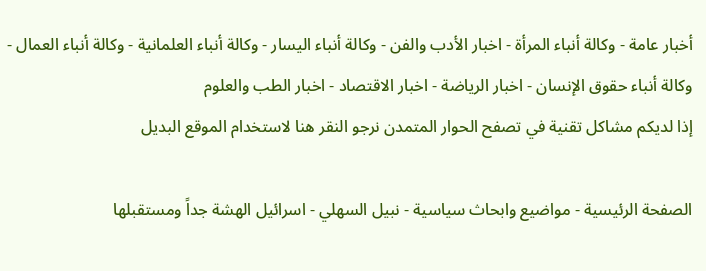أخبار عامة - وكالة أنباء المرأة - اخبار الأدب والفن - وكالة أنباء اليسار - وكالة أنباء العلمانية - وكالة أنباء العمال - وكالة أنباء حقوق الإنسان - اخبار الرياضة - اخبار الاقتصاد - اخبار الطب والعلوم
إذا لديكم مشاكل تقنية في تصفح الحوار المتمدن نرجو النقر هنا لاستخدام الموقع البديل

الصفحة الرئيسية - مواضيع وابحاث سياسية - نبيل السهلي - اسرائيل الهشة جداً ومستقبلها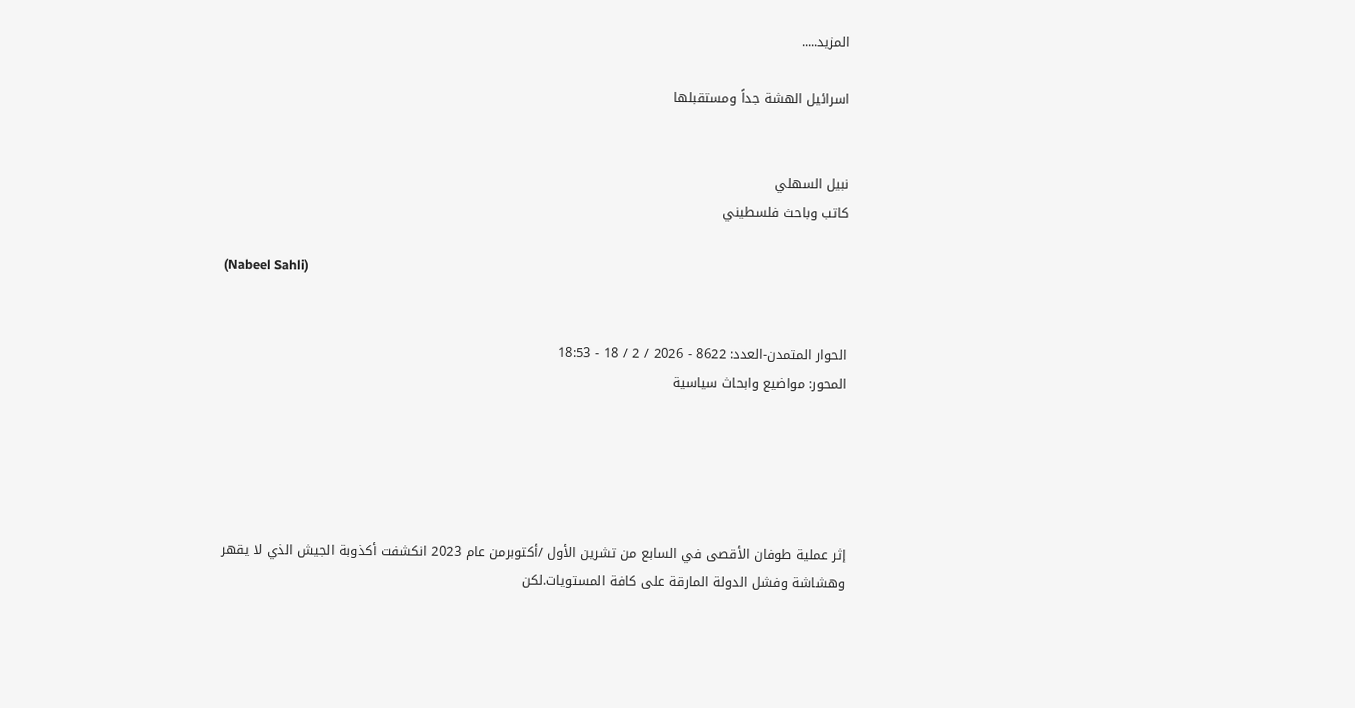المزيد.....

اسرائيل الهشة جداً ومستقبلها


نبيل السهلي
كاتب وباحث فلسطيني

(Nabeel Sahli)


الحوار المتمدن-العدد: 8622 - 2026 / 2 / 18 - 18:53
المحور: مواضيع وابحاث سياسية





إثر عملية طوفان الأقصى في السابع من تشرين الأول /أكتوبرمن عام 2023 انكشفت أكذوبة الجيش الذي لا يقهر وهشاشة وفشل الدولة المارقة على كافة المستويات.لكن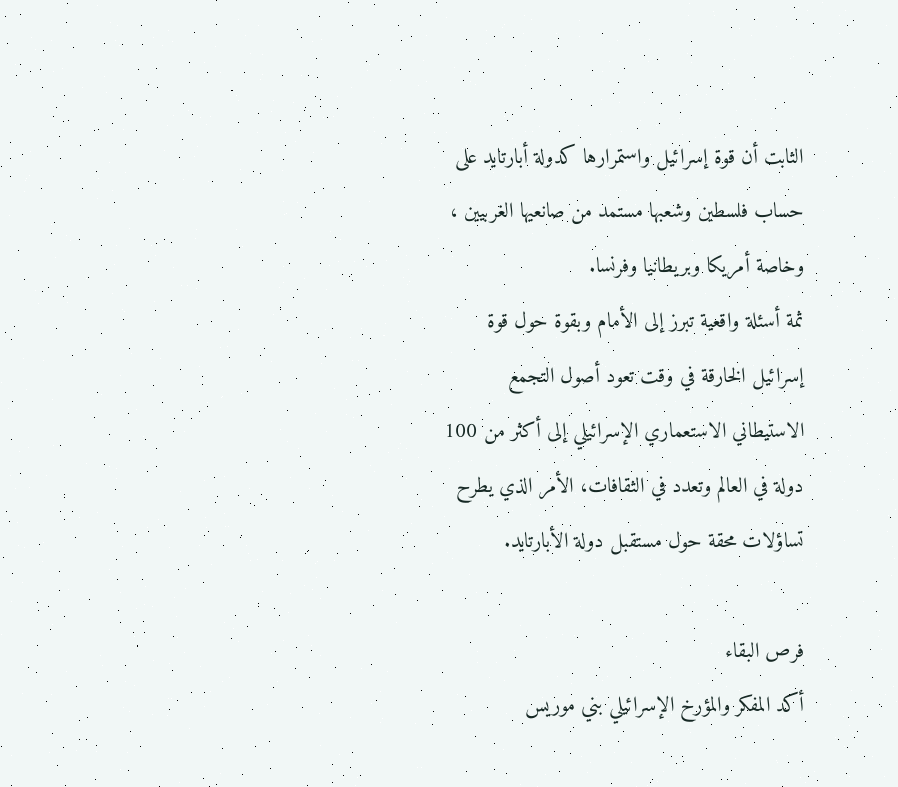الثابت أن قوة إسرائيل واستمرارها كدولة أبارتايد على حساب فلسطين وشعبها مستمد من صانعيها الغربيين ، وخاصة أمريكا وبريطانيا وفرنسا.
ثمة أسئلة واقعية تبرز إلى الأمام وبقوة حول قوة إسرائيل الخارقة في وقت تعود أصول التجمع الاستيطاني الاستعماري الإسرائيلي إلى أكثر من 100 دولة في العالم وتعدد في الثقافات، الأمر الذي يطرح تساؤلات محقة حول مستقبل دولة الأبارتايد.

فرص البقاء
أكد المفكر والمؤرخ الإسرائيلي بني موريس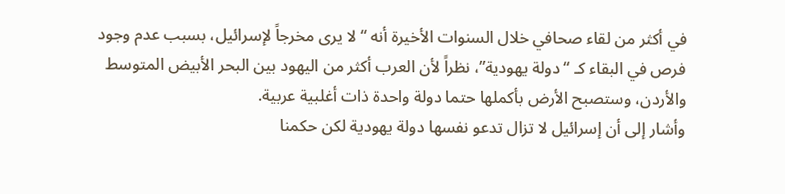في أكثر من لقاء صحافي خلال السنوات الأخيرة أنه “لا يرى مخرجاً لإسرائيل، بسبب عدم وجود فرص في البقاء كـ “دولة يهودية”، نظراً لأن العرب أكثر من اليهود بين البحر الأبيض المتوسط والأردن، وستصبح الأرض بأكملها حتما دولة واحدة ذات أغلبية عربية.
وأشار إلى أن إسرائيل لا تزال تدعو نفسها دولة يهودية لكن حكمنا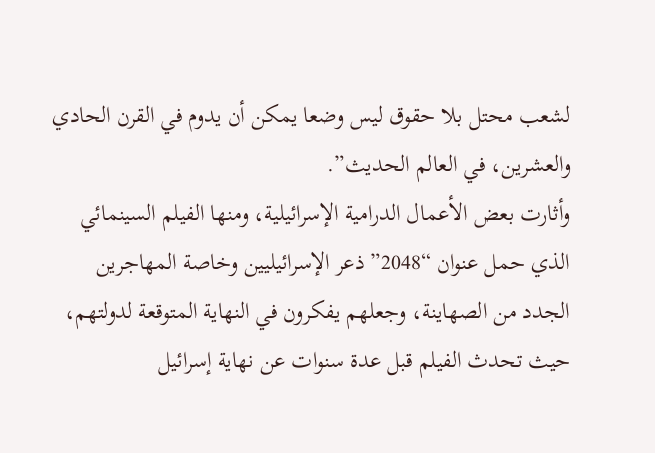لشعب محتل بلا حقوق ليس وضعا يمكن أن يدوم في القرن الحادي والعشرين، في العالم الحديث”.
وأثارت بعض الأعمال الدرامية الإسرائيلية، ومنها الفيلم السينمائي الذي حمل عنوان “2048” ذعر الإسرائيليين وخاصة المهاجرين الجدد من الصهاينة، وجعلهم يفكرون في النهاية المتوقعة لدولتهم، حيث تحدث الفيلم قبل عدة سنوات عن نهاية إسرائيل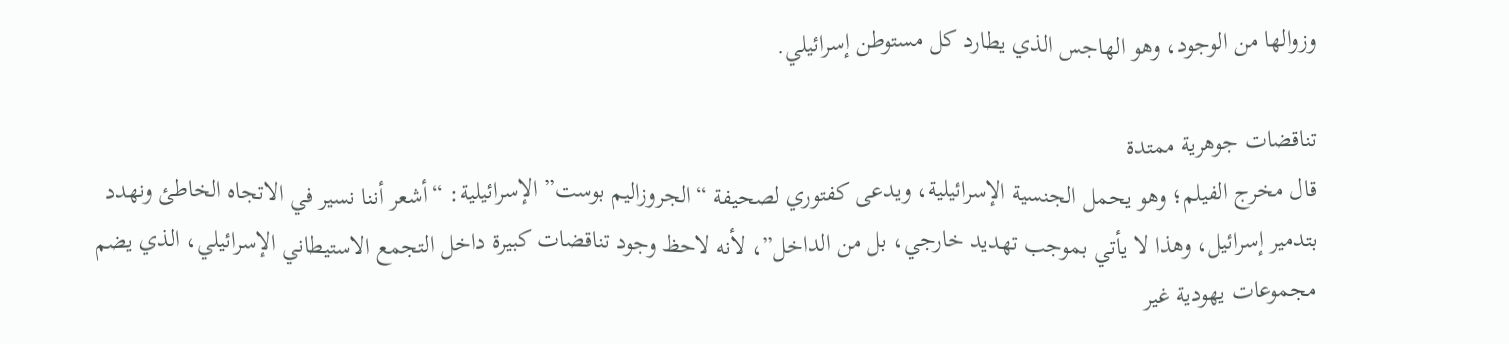وزوالها من الوجود، وهو الهاجس الذي يطارد كل مستوطن إسرائيلي.

تناقضات جوهرية ممتدة
قال مخرج الفيلم؛ وهو يحمل الجنسية الإسرائيلية، ويدعى كفتوري لصحيفة “الجروزاليم بوست” الإسرائيلية: “أشعر أننا نسير في الاتجاه الخاطئ ونهدد بتدمير إسرائيل، وهذا لا يأتي بموجب تهديد خارجي، بل من الداخل”، لأنه لاحظ وجود تناقضات كبيرة داخل التجمع الاستيطاني الإسرائيلي، الذي يضم مجموعات يهودية غير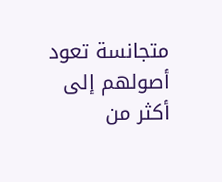متجانسة تعود أصولهم إلى أكثر من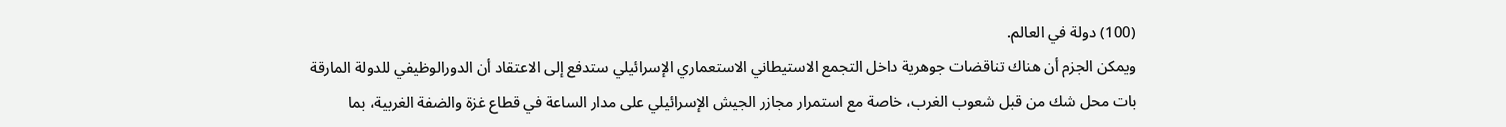(100) دولة في العالم.
ويمكن الجزم أن هناك تناقضات جوهرية داخل التجمع الاستيطاني الاستعماري الإسرائيلي ستدفع إلى الاعتقاد أن الدورالوظيفي للدولة المارقة بات محل شك من قبل شعوب الغرب، خاصة مع استمرار مجازر الجيش الإسرائيلي على مدار الساعة في قطاع غزة والضفة الغربية، بما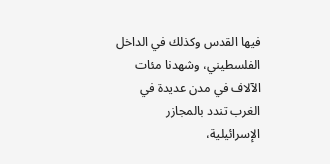فيها القدس وكذلك في الداخل الفلسطيني، وشهدنا مئات الآلاف في مدن عديدة في الغرب تندد بالمجازر الإسرائيلية،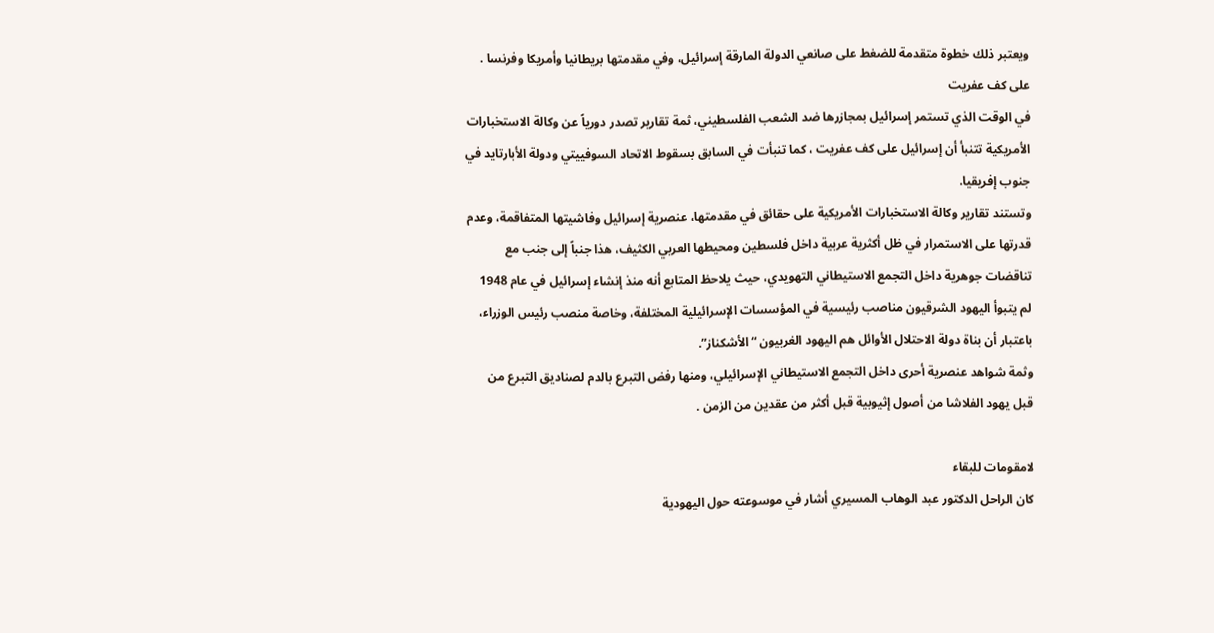ويعتبر ذلك خطوة متقدمة للضغط على صانعي الدولة المارقة إسرائيل، وفي مقدمتها بريطانيا وأمريكا وفرنسا .
على كف عفريت
في الوقت الذي تستمر إسرائيل بمجازرها ضد الشعب الفلسطيني، ثمة تقارير تصدر دورياً عن وكالة الاستخبارات الأمريكية تتنبأ أن إسرائيل على كف عفريت ، كما تنبأت في السابق بسقوط الاتحاد السوفييتي ودولة الأبارتايد في جنوب إفريقيا.
وتستند تقارير وكالة الاستخبارات الأمريكية على حقائق في مقدمتها، عنصرية إسرائيل وفاشيتها المتفاقمة، وعدم قدرتها على الاستمرار في ظل أكثرية عربية داخل فلسطين ومحيطها العربي الكثيف، هذا جنباً إلى جنب مع تناقضات جوهرية داخل التجمع الاستيطاني التهويدي، حيث يلاحظ المتابع أنه منذ إنشاء إسرائيل في عام 1948 لم يتبوأ اليهود الشرقيون مناصب رئيسية في المؤسسات الإسرائيلية المختلفة، وخاصة منصب رئيس الوزراء، باعتبار أن بناة دولة الاحتلال الأوائل هم اليهود الغربيون “الأشكناز”.
وثمة شواهد عنصرية أحرى داخل التجمع الاستيطاني الإسرائيلي، ومنها رفض التبرع بالدم لصناديق التبرع من قبل يهود الفلاشا من أصول إثيوبية قبل أكثر من عقدين من الزمن .

لامقومات للبقاء
كان الراحل الدكتور عبد الوهاب المسيري أشار في موسوعته حول اليهودية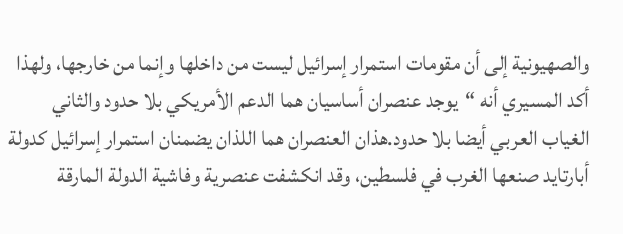والصهيونية إلى أن مقومات استمرار إسرائيل ليست من داخلها وإنما من خارجها، ولهذا أكد المسيري أنه “يوجد عنصران أساسيان هما الدعم الأمريكي بلا حدود والثاني الغياب العربي أيضا بلا حدود.هذان العنصران هما اللذان يضمنان استمرار إسرائيل كدولة أبارتايد صنعها الغرب في فلسطين، وقد انكشفت عنصرية وفاشية الدولة المارقة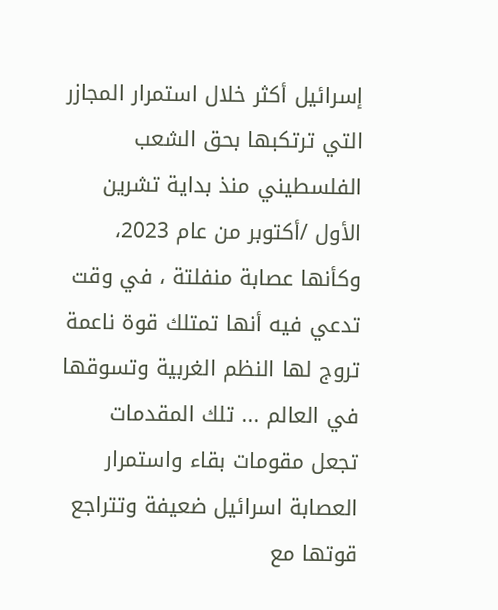إسرائيل أكثر خلال استمرار المجازر التي ترتكبها بحق الشعب الفلسطيني منذ بداية تشرين الأول /أكتوبر من عام 2023، وكأنها عصابة منفلتة ، في وقت تدعي فيه أنها تمتلك قوة ناعمة تروج لها النظم الغربية وتسوقها في العالم ... تلك المقدمات تجعل مقومات بقاء واستمرار العصابة اسرائيل ضعيفة وتتراجع قوتها مع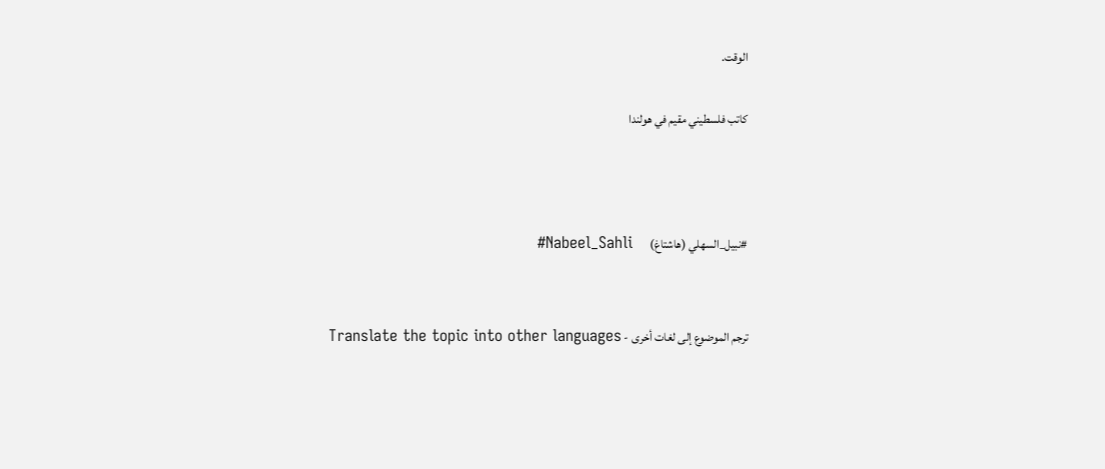الوقت.

كاتب فلسطيني مقيم في هولندا



#نبيل_السهلي (هاشتاغ)       Nabeel_Sahli#


ترجم الموضوع إلى لغات أخرى - Translate the topic into other languages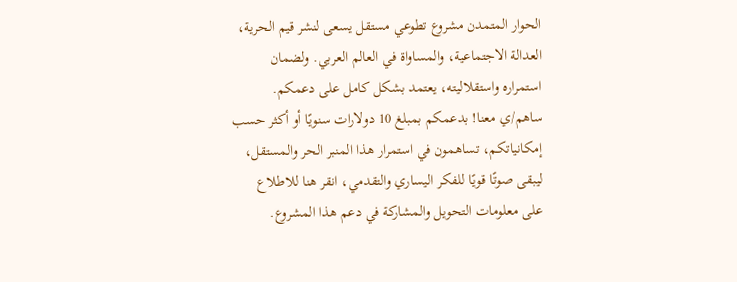الحوار المتمدن مشروع تطوعي مستقل يسعى لنشر قيم الحرية، العدالة الاجتماعية، والمساواة في العالم العربي. ولضمان استمراره واستقلاليته، يعتمد بشكل كامل على دعمكم. ساهم/ي معنا! بدعمكم بمبلغ 10 دولارات سنويًا أو أكثر حسب إمكانياتكم، تساهمون في استمرار هذا المنبر الحر والمستقل، ليبقى صوتًا قويًا للفكر اليساري والتقدمي، انقر هنا للاطلاع على معلومات التحويل والمشاركة في دعم هذا المشروع.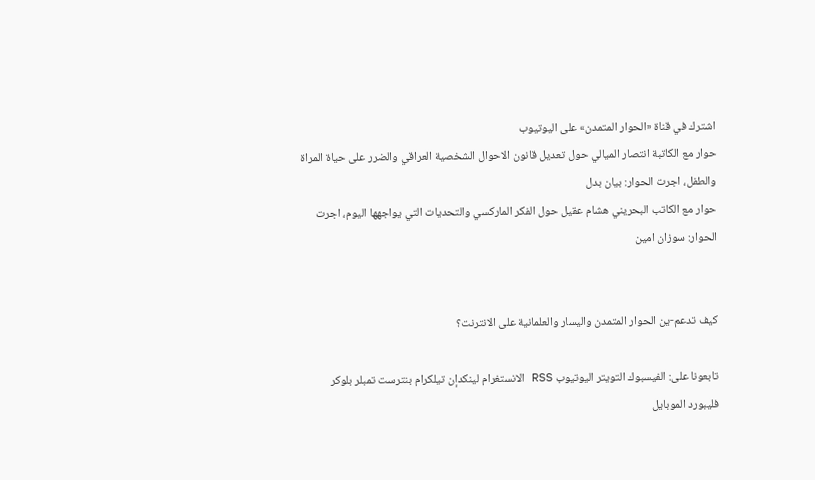اشترك في قناة «الحوار المتمدن» على اليوتيوب
حوار مع الكاتبة انتصار الميالي حول تعديل قانون الاحوال الشخصية العراقي والضرر على حياة المراة والطفل، اجرت الحوار: بيان بدل
حوار مع الكاتب البحريني هشام عقيل حول الفكر الماركسي والتحديات التي يواجهها اليوم، اجرت الحوار: سوزان امين


كيف تدعم-ين الحوار المتمدن واليسار والعلمانية على الانترنت؟

تابعونا على: الفيسبوك التويتر اليوتيوب RSS الانستغرام لينكدإن تيلكرام بنترست تمبلر بلوكر فليبورد الموبايل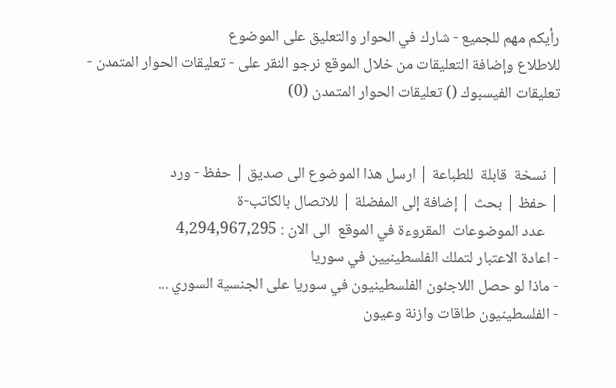رأيكم مهم للجميع - شارك في الحوار والتعليق على الموضوع
للاطلاع وإضافة التعليقات من خلال الموقع نرجو النقر على - تعليقات الحوار المتمدن -
تعليقات الفيسبوك () تعليقات الحوار المتمدن (0)


| نسخة  قابلة  للطباعة | ارسل هذا الموضوع الى صديق | حفظ - ورد
| حفظ | بحث | إضافة إلى المفضلة | للاتصال بالكاتب-ة
    عدد الموضوعات  المقروءة في الموقع  الى الان : 4,294,967,295
- اعادة الاعتبار لتملك الفلسطينيين في سوريا
- ماذا لو حصل اللاجئون الفلسطينيون في سوريا على الجنسية السوري ...
- الفلسطينيون طاقات وازنة وعيون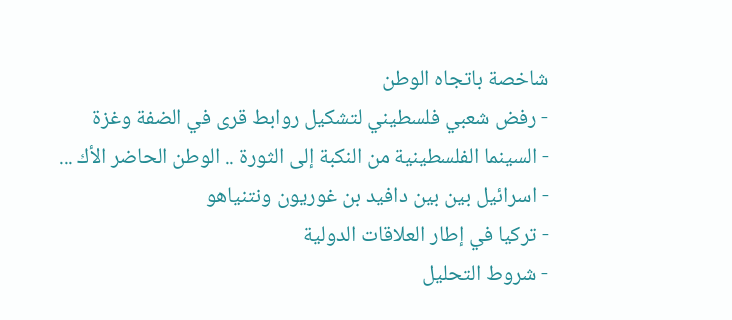شاخصة باتجاه الوطن
- رفض شعبي فلسطيني لتشكيل روابط قرى في الضفة وغزة
- السينما الفلسطينية من النكبة إلى الثورة .. الوطن الحاضر الأك ...
- اسرائيل بين بين دافيد بن غوريون ونتنياهو
- تركيا في إطار العلاقات الدولية
- شروط التحليل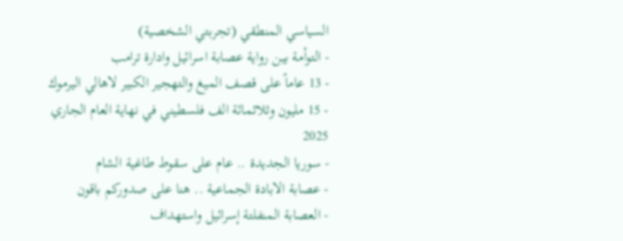السياسي المنطقي (تجربتي الشخصية)
- التوأمة بين رواية عصابة اسرائيل وادارة ترامب
- 13 عاماً على قصف الميغ والتهجير الكبير لاهالي اليرموك
- 15 مليون وثلاثمائة الف فلسطيني في نهاية العام الجاري 2025
- سوريا الجديدة .. عام على سقوط طاغية الشام
- عصابة الابادة الجماعية .. هنا على صدوركم باقون
- العصابة المنفلتة إسرائيل واستهداف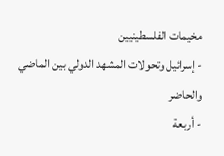مخيمات الفلسطينيين
- إسرائيل وتحولات المشهد الدولي بين الماضي والحاضر
- أربعة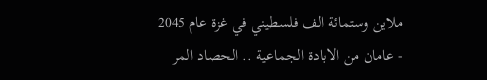ملاين وستمائة الف فلسطيني في غزة عام 2045
- عامان من الابادة الجماعية .. الحصاد المر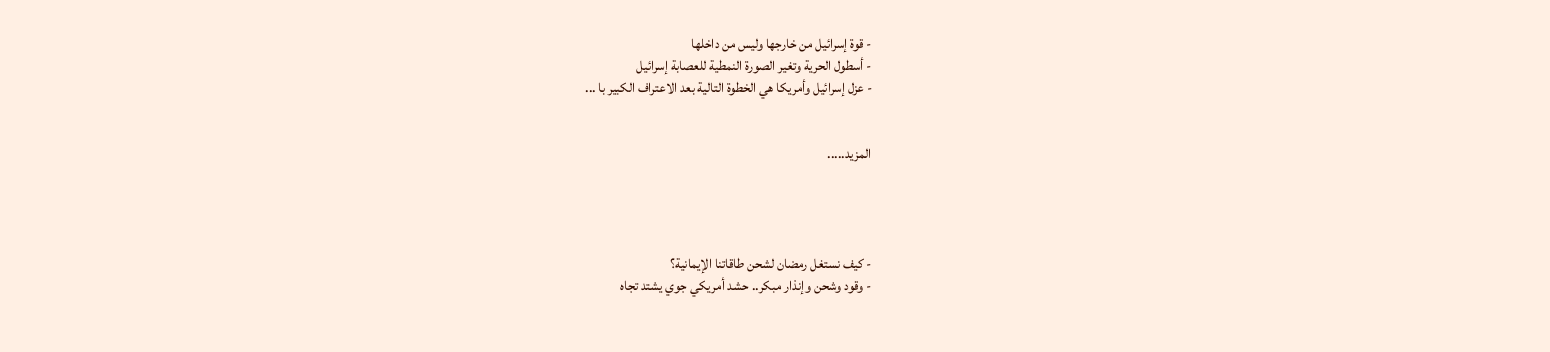- قوة إسرائيل من خارجها وليس من داخلها
- أسطول الحرية وتغير الصورة النمطية للعصابة إسرائيل
- عزل إسرائيل وأمريكا هي الخطوة التالية بعد الاعتراف الكبير با ...


المزيد.....




- كيف نستغل رمضان لشحن طاقاتنا الإيمانية؟
- وقود وشحن وإنذار مبكر.. حشد أمريكي جوي يشتد تجاه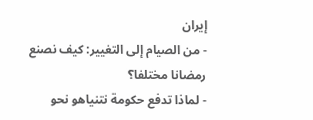إيران
- من الصيام إلى التغيير: كيف نصنع رمضانا مختلفا؟
- لماذا تدفع حكومة نتنياهو نحو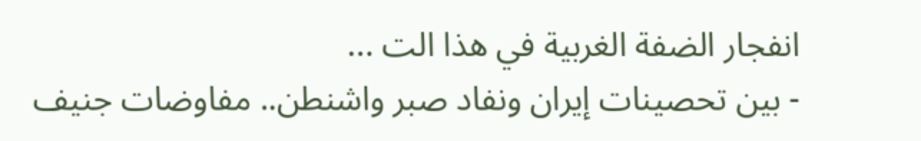انفجار الضفة الغربية في هذا الت ...
- بين تحصينات إيران ونفاد صبر واشنطن.. مفاوضات جنيف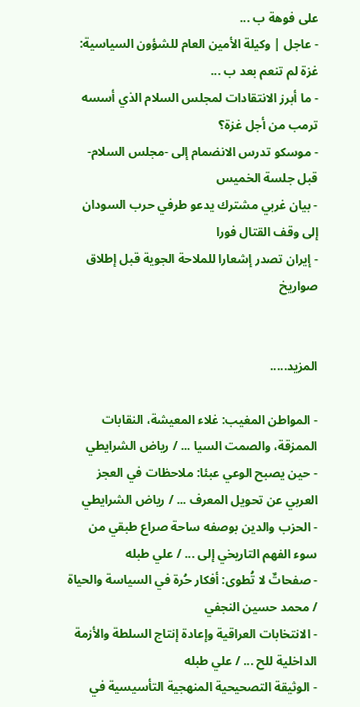على فوهة ب ...
- عاجل | وكيلة الأمين العام للشؤون السياسية: غزة لم تنعم بعد ب ...
- ما أبرز الانتقادات لمجلس السلام الذي أسسه ترمب من أجل غزة؟
- موسكو تدرس الانضمام إلى -مجلس السلام- قبل جلسة الخميس
- بيان غربي مشترك يدعو طرفي حرب السودان إلى وقف القتال فورا
- إيران تصدر إشعارا للملاحة الجوية قبل إطلاق صواريخ


المزيد.....

- المواطن المغيب: غلاء المعيشة، النقابات الممزقة، والصمت السيا ... / رياض الشرايطي
- حين يصبح الوعي عبئا: ملاحظات في العجز العربي عن تحويل المعرف ... / رياض الشرايطي
- الحزب والدين بوصفه ساحة صراع طبقي من سوء الفهم التاريخي إلى ... / علي طبله
- صفحاتٌ لا تُطوى: أفكار حُرة في السياسة والحياة / محمد حسين النجفي
- الانتخابات العراقية وإعادة إنتاج السلطة والأزمة الداخلية للح ... / علي طبله
- الوثيقة التصحيحية المنهجية التأسيسية في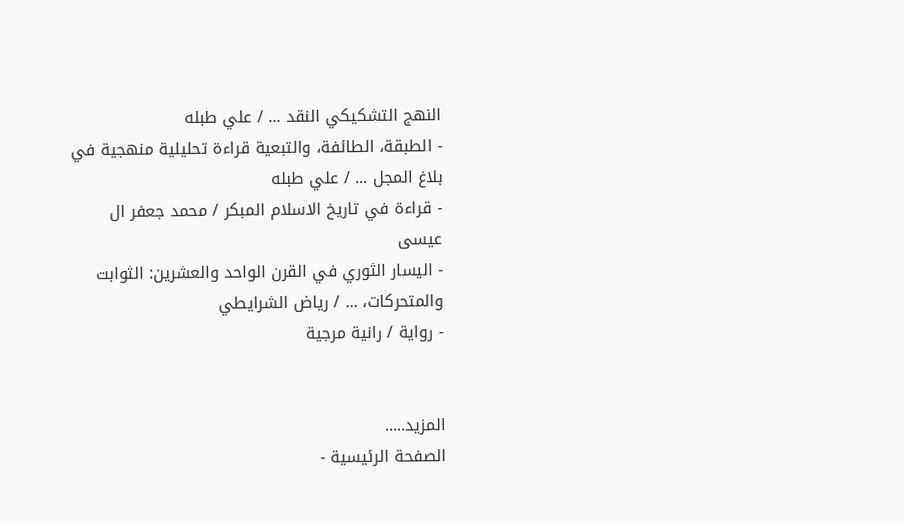النهج التشكيكي النقد ... / علي طبله
- الطبقة، الطائفة، والتبعية قراءة تحليلية منهجية في بلاغ المجل ... / علي طبله
- قراءة في تاريخ الاسلام المبكر / محمد جعفر ال عيسى
- اليسار الثوري في القرن الواحد والعشرين: الثوابت والمتحركات، ... / رياض الشرايطي
- رواية / رانية مرجية


المزيد.....
الصفحة الرئيسية -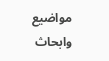مواضيع وابحاث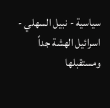سياسية - نبيل السهلي - اسرائيل الهشة جداً ومستقبلها